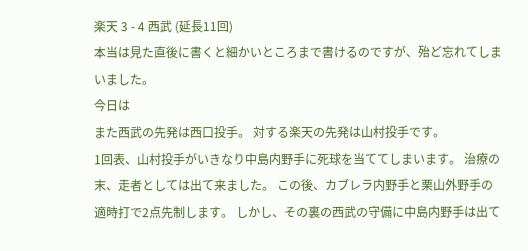楽天 3 - 4 西武 (延長11回)
本当は見た直後に書くと細かいところまで書けるのですが、殆ど忘れてしまいました。
今日は
また西武の先発は西口投手。 対する楽天の先発は山村投手です。
1回表、山村投手がいきなり中島内野手に死球を当ててしまいます。 治療の末、走者としては出て来ました。 この後、カブレラ内野手と栗山外野手の適時打で2点先制します。 しかし、その裏の西武の守備に中島内野手は出て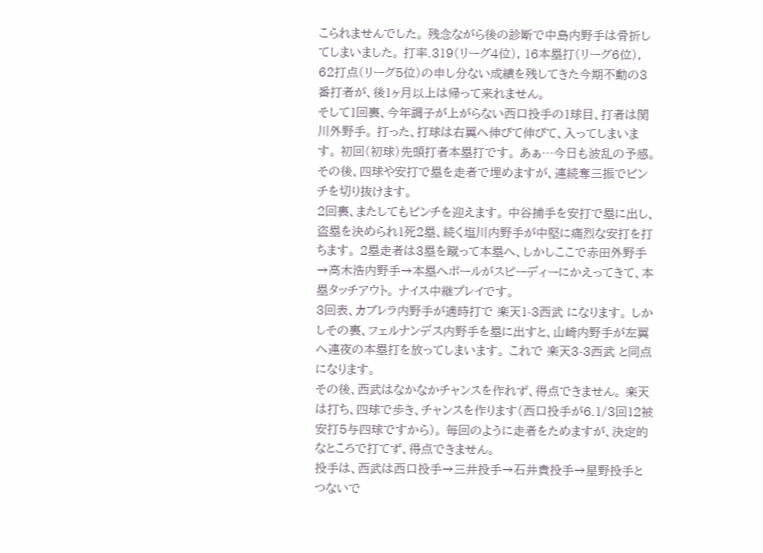こられませんでした。 残念ながら後の診断で中島内野手は骨折してしまいました。 打率.319(リーグ4位), 16本塁打(リーグ6位), 62打点(リーグ5位)の申し分ない成績を残してきた今期不動の3番打者が、後1ヶ月以上は帰って来れません。
そして1回裏、今年調子が上がらない西口投手の1球目、打者は関川外野手。 打った、打球は右翼へ伸びて伸びて、入ってしまいます。 初回(初球)先頭打者本塁打です。 あぁ…今日も波乱の予感。 その後、四球や安打で塁を走者で埋めますが、連続奪三振でピンチを切り抜けます。
2回裏、またしてもピンチを迎えます。 中谷捕手を安打で塁に出し、盗塁を決められ1死2塁、続く塩川内野手が中堅に痛烈な安打を打ちます。 2塁走者は3塁を蹴って本塁へ、しかしここで赤田外野手→高木浩内野手→本塁へボールがスピーディーにかえってきて、本塁タッチアウト。 ナイス中継プレイです。
3回表、カブレラ内野手が適時打で 楽天1-3西武 になります。 しかしその裏、フェルナンデス内野手を塁に出すと、山崎内野手が左翼へ連夜の本塁打を放ってしまいます。 これで 楽天3-3西武 と同点になります。
その後、西武はなかなかチャンスを作れず、得点できません。 楽天は打ち、四球で歩き、チャンスを作ります(西口投手が6.1/3回12被安打5与四球ですから)。 毎回のように走者をためますが、決定的なところで打てず、得点できません。
投手は、西武は西口投手→三井投手→石井貴投手→星野投手とつないで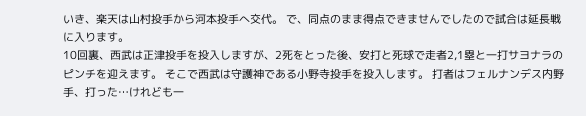いき、楽天は山村投手から河本投手へ交代。 で、同点のまま得点できませんでしたので試合は延長戦に入ります。
10回裏、西武は正津投手を投入しますが、2死をとった後、安打と死球で走者2,1塁と一打サヨナラのピンチを迎えます。 そこで西武は守護神である小野寺投手を投入します。 打者はフェルナンデス内野手、打った…けれども一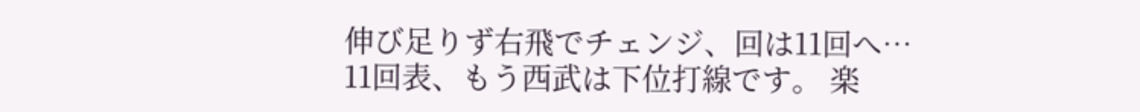伸び足りず右飛でチェンジ、回は11回へ…
11回表、もう西武は下位打線です。 楽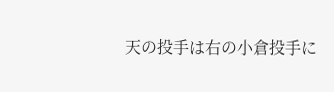天の投手は右の小倉投手に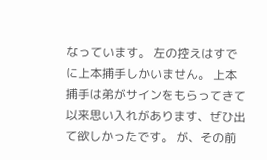なっています。 左の控えはすでに上本捕手しかいません。 上本捕手は弟がサインをもらってきて以来思い入れがあります、ぜひ出て欲しかったです。 が、その前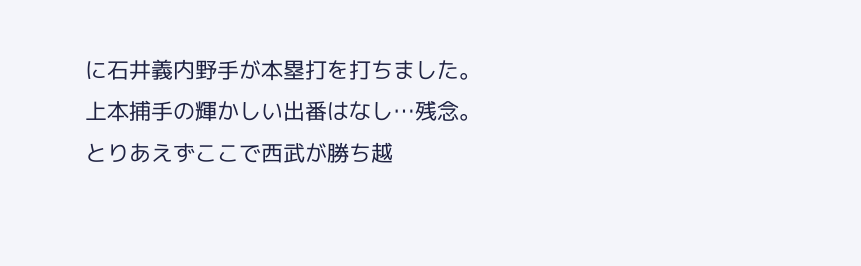に石井義内野手が本塁打を打ちました。 上本捕手の輝かしい出番はなし…残念。 とりあえずここで西武が勝ち越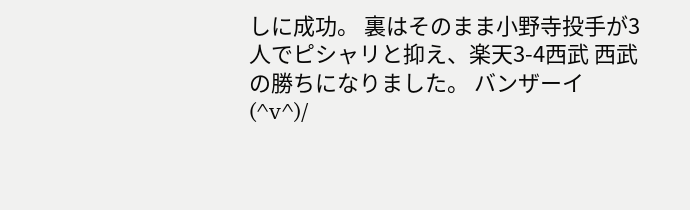しに成功。 裏はそのまま小野寺投手が3人でピシャリと抑え、楽天3-4西武 西武の勝ちになりました。 バンザーイ(^v^)/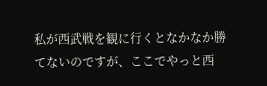私が西武戦を観に行くとなかなか勝てないのですが、ここでやっと西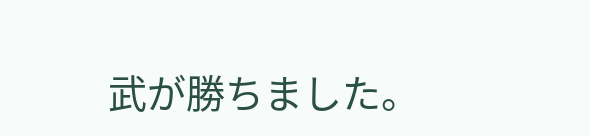武が勝ちました。